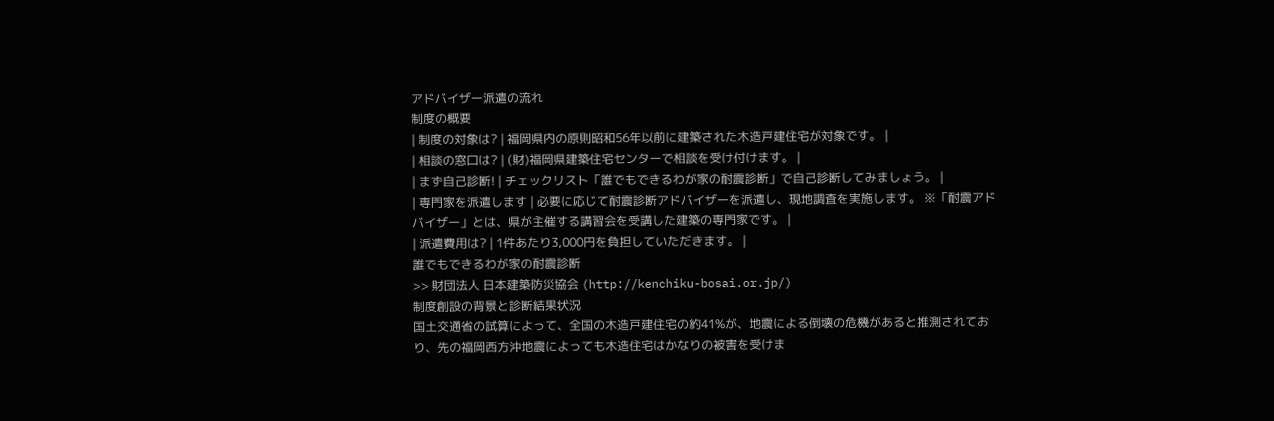アドバイザー派遣の流れ
制度の概要
| 制度の対象は? | 福岡県内の原則昭和56年以前に建築された木造戸建住宅が対象です。 |
| 相談の窓口は? | (財)福岡県建築住宅センターで相談を受け付けます。 |
| まず自己診断! | チェックリスト「誰でもできるわが家の耐震診断」で自己診断してみましょう。 |
| 専門家を派遣します | 必要に応じて耐震診断アドバイザーを派遣し、現地調査を実施します。 ※「耐震アドバイザー」とは、県が主催する講習会を受講した建築の専門家です。 |
| 派遣費用は? | 1件あたり3,000円を負担していただきます。 |
誰でもできるわが家の耐震診断
>> 財団法人 日本建築防災協会 (http://kenchiku-bosai.or.jp/)
制度創設の背景と診断結果状況
国土交通省の試算によって、全国の木造戸建住宅の約41%が、地震による倒壊の危機があると推測されており、先の福岡西方沖地震によっても木造住宅はかなりの被害を受けま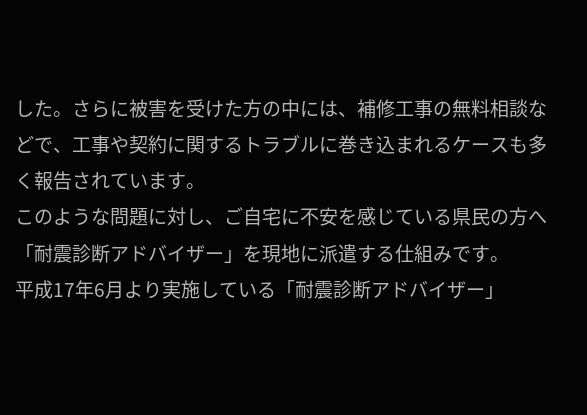した。さらに被害を受けた方の中には、補修工事の無料相談などで、工事や契約に関するトラブルに巻き込まれるケースも多く報告されています。
このような問題に対し、ご自宅に不安を感じている県民の方へ「耐震診断アドバイザー」を現地に派遣する仕組みです。
平成17年6月より実施している「耐震診断アドバイザー」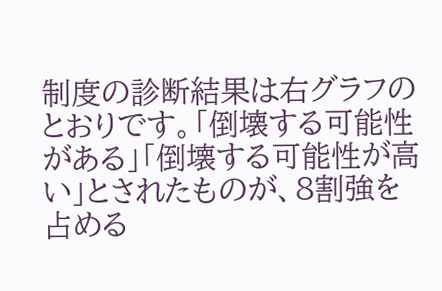制度の診断結果は右グラフのとおりです。「倒壊する可能性がある」「倒壊する可能性が高い」とされたものが、8割強を占める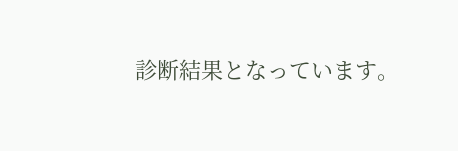診断結果となっています。